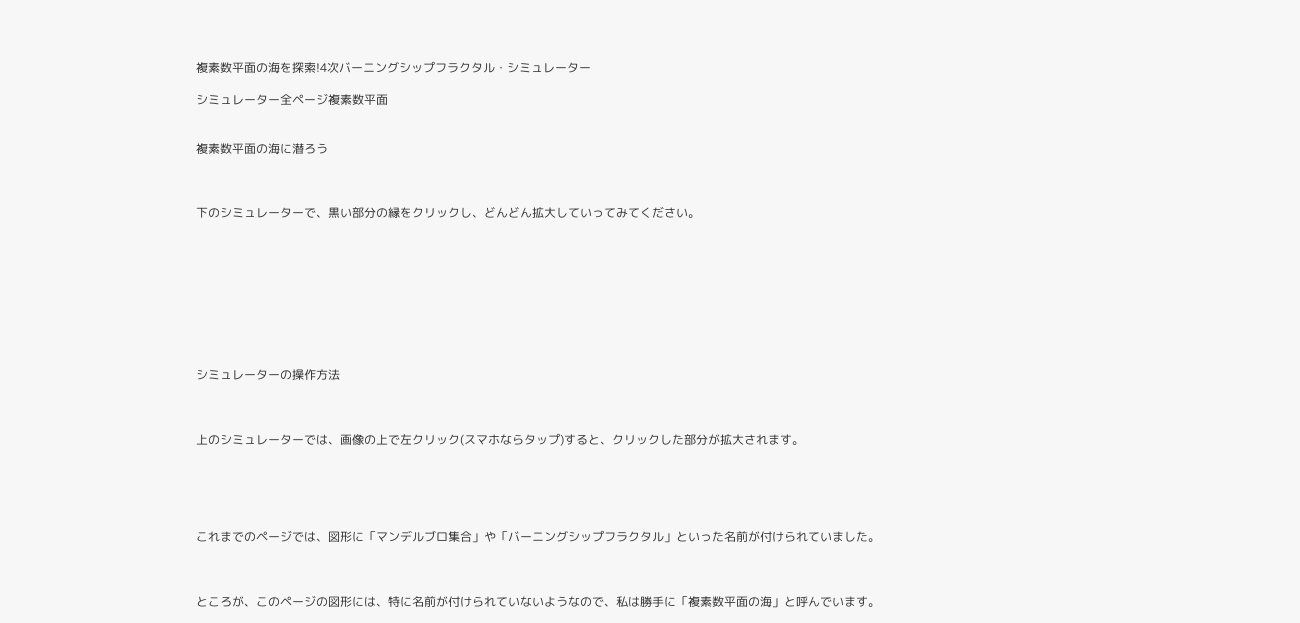複素数平面の海を探索!4次バーニングシップフラクタル・シミュレーター

シミュレーター全ページ複素数平面


複素数平面の海に潜ろう



下のシミュレーターで、黒い部分の縁をクリックし、どんどん拡大していってみてください。









シミュレーターの操作方法



上のシミュレーターでは、画像の上で左クリック(スマホならタップ)すると、クリックした部分が拡大されます。





これまでのページでは、図形に「マンデルブロ集合」や「バーニングシップフラクタル」といった名前が付けられていました。



ところが、このページの図形には、特に名前が付けられていないようなので、私は勝手に「複素数平面の海」と呼んでいます。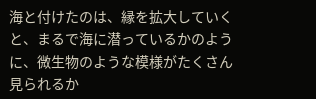海と付けたのは、縁を拡大していくと、まるで海に潜っているかのように、微生物のような模様がたくさん見られるか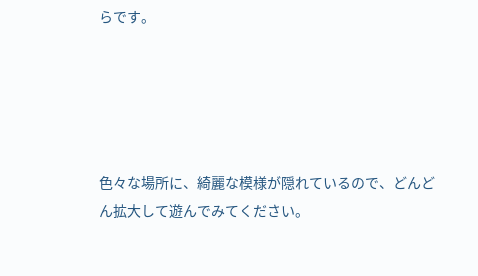らです。





色々な場所に、綺麗な模様が隠れているので、どんどん拡大して遊んでみてください。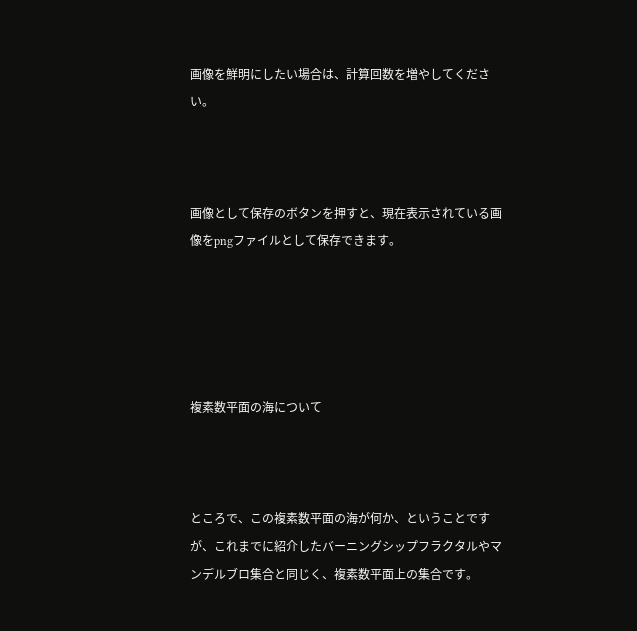画像を鮮明にしたい場合は、計算回数を増やしてください。



画像として保存のボタンを押すと、現在表示されている画像をpngファイルとして保存できます。





複素数平面の海について



ところで、この複素数平面の海が何か、ということですが、これまでに紹介したバーニングシップフラクタルやマンデルブロ集合と同じく、複素数平面上の集合です。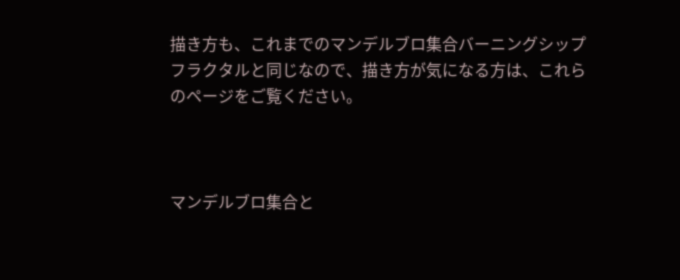描き方も、これまでのマンデルブロ集合バーニングシップフラクタルと同じなので、描き方が気になる方は、これらのページをご覧ください。



マンデルブロ集合と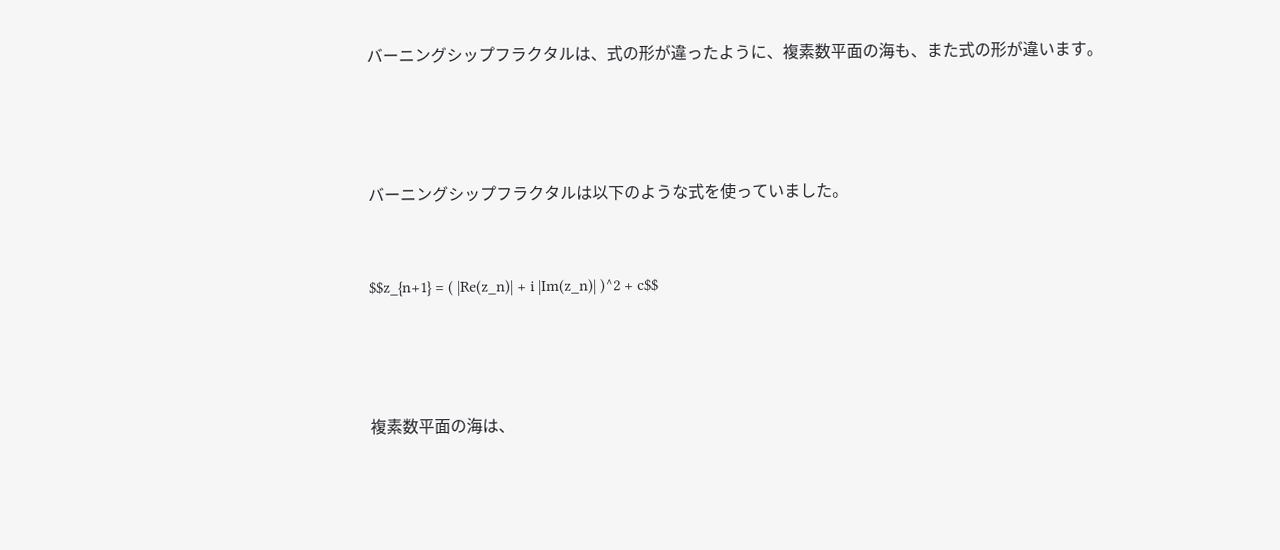バーニングシップフラクタルは、式の形が違ったように、複素数平面の海も、また式の形が違います。





バーニングシップフラクタルは以下のような式を使っていました。



$$z_{n+1} = ( |Re(z_n)| + i |Im(z_n)| )^2 + c$$





複素数平面の海は、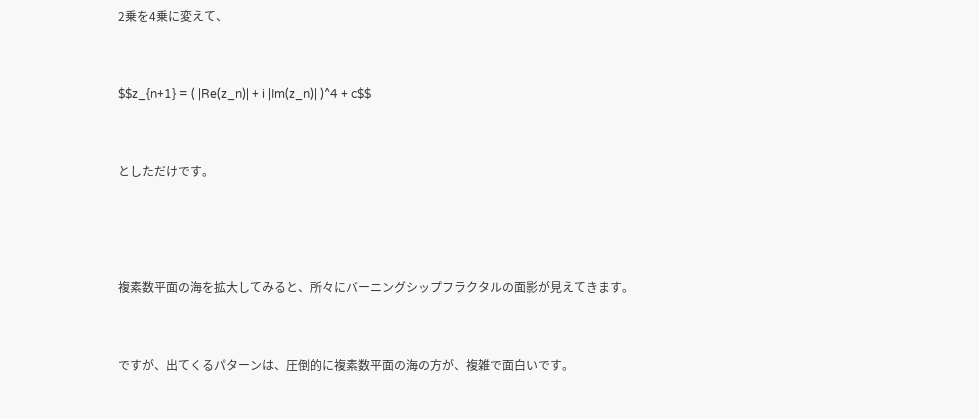2乗を4乗に変えて、



$$z_{n+1} = ( |Re(z_n)| + i |Im(z_n)| )^4 + c$$



としただけです。





複素数平面の海を拡大してみると、所々にバーニングシップフラクタルの面影が見えてきます。



ですが、出てくるパターンは、圧倒的に複素数平面の海の方が、複雑で面白いです。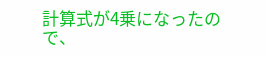計算式が4乗になったので、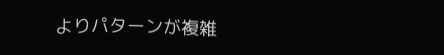よりパターンが複雑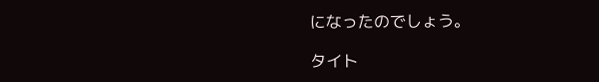になったのでしょう。

タイト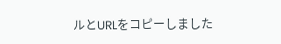ルとURLをコピーしました